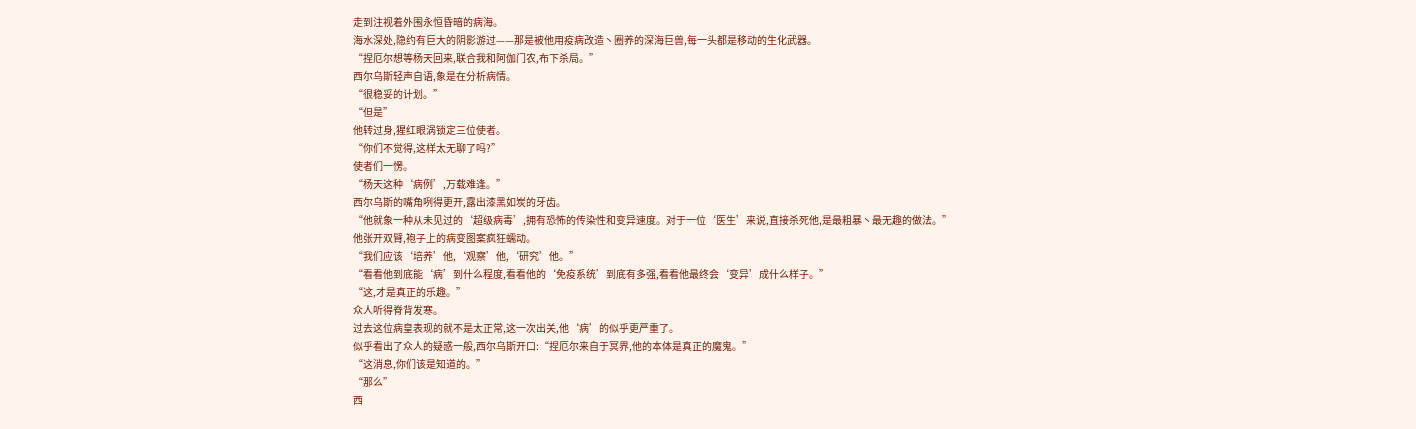走到注视着外围永恒昏暗的病海。
海水深处,隐约有巨大的阴影游过——那是被他用疫病改造丶圈养的深海巨兽,每一头都是移动的生化武器。
“捏厄尔想等杨天回来,联合我和阿伽门农,布下杀局。”
西尔乌斯轻声自语,象是在分析病情。
“很稳妥的计划。”
“但是”
他转过身,猩红眼涡锁定三位使者。
“你们不觉得,这样太无聊了吗?”
使者们一愣。
“杨天这种‘病例’,万载难逢。”
西尔乌斯的嘴角咧得更开,露出漆黑如炭的牙齿。
“他就象一种从未见过的‘超级病毒’,拥有恐怖的传染性和变异速度。对于一位‘医生’来说,直接杀死他,是最粗暴丶最无趣的做法。”
他张开双臂,袍子上的病变图案疯狂蠕动。
“我们应该‘培养’他,‘观察’他,‘研究’他。”
“看看他到底能‘病’到什么程度,看看他的‘免疫系统’到底有多强,看看他最终会‘变异’成什么样子。”
“这,才是真正的乐趣。”
众人听得脊背发寒。
过去这位病皇表现的就不是太正常,这一次出关,他‘病’的似乎更严重了。
似乎看出了众人的疑惑一般,西尔乌斯开口:“捏厄尔来自于冥界,他的本体是真正的魔鬼。”
“这消息,你们该是知道的。”
“那么”
西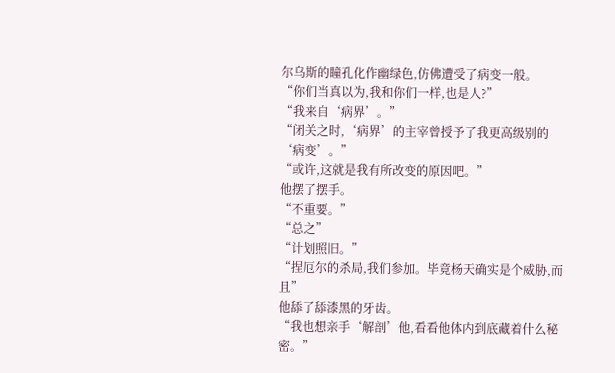尔乌斯的瞳孔化作幽绿色,仿佛遭受了病变一般。
“你们当真以为,我和你们一样,也是人?”
“我来自‘病界’。”
“闭关之时,‘病界’的主宰曾授予了我更高级别的‘病变’。”
“或许,这就是我有所改变的原因吧。”
他摆了摆手。
“不重要。”
“总之”
“计划照旧。”
“捏厄尔的杀局,我们参加。毕竟杨天确实是个威胁,而且”
他舔了舔漆黑的牙齿。
“我也想亲手‘解剖’他,看看他体内到底藏着什么秘密。”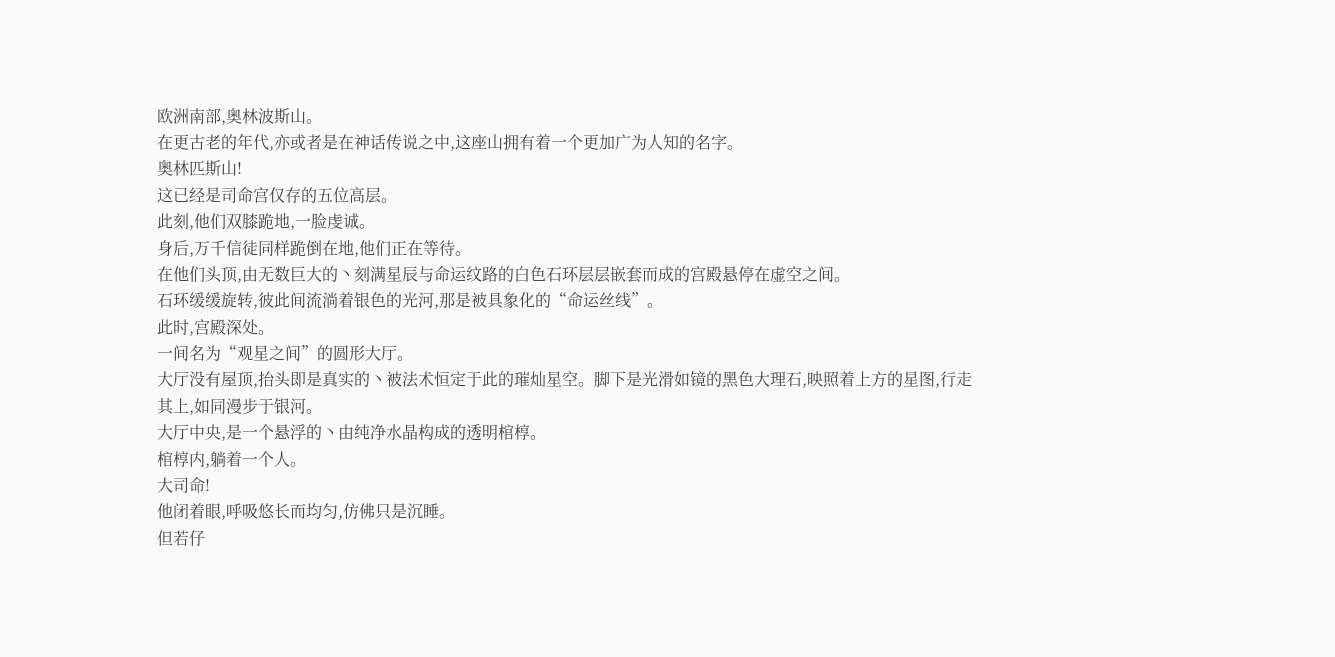欧洲南部,奥林波斯山。
在更古老的年代,亦或者是在神话传说之中,这座山拥有着一个更加广为人知的名字。
奥林匹斯山!
这已经是司命宫仅存的五位高层。
此刻,他们双膝跪地,一脸虔诚。
身后,万千信徒同样跪倒在地,他们正在等待。
在他们头顶,由无数巨大的丶刻满星辰与命运纹路的白色石环层层嵌套而成的宫殿悬停在虚空之间。
石环缓缓旋转,彼此间流淌着银色的光河,那是被具象化的“命运丝线”。
此时,宫殿深处。
一间名为“观星之间”的圆形大厅。
大厅没有屋顶,抬头即是真实的丶被法术恒定于此的璀灿星空。脚下是光滑如镜的黑色大理石,映照着上方的星图,行走其上,如同漫步于银河。
大厅中央,是一个悬浮的丶由纯净水晶构成的透明棺椁。
棺椁内,躺着一个人。
大司命!
他闭着眼,呼吸悠长而均匀,仿佛只是沉睡。
但若仔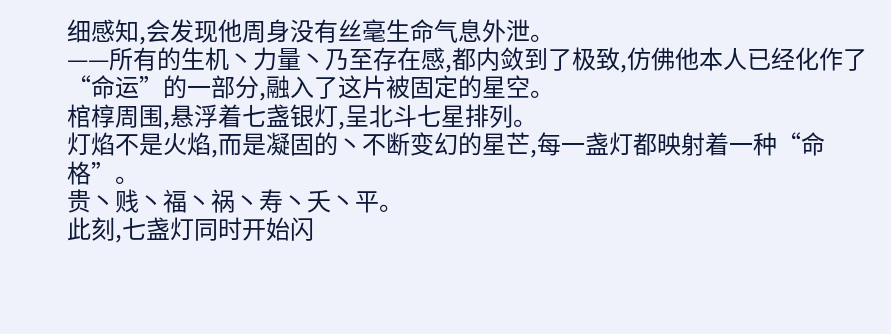细感知,会发现他周身没有丝毫生命气息外泄。
——所有的生机丶力量丶乃至存在感,都内敛到了极致,仿佛他本人已经化作了“命运”的一部分,融入了这片被固定的星空。
棺椁周围,悬浮着七盏银灯,呈北斗七星排列。
灯焰不是火焰,而是凝固的丶不断变幻的星芒,每一盏灯都映射着一种“命格”。
贵丶贱丶福丶祸丶寿丶夭丶平。
此刻,七盏灯同时开始闪